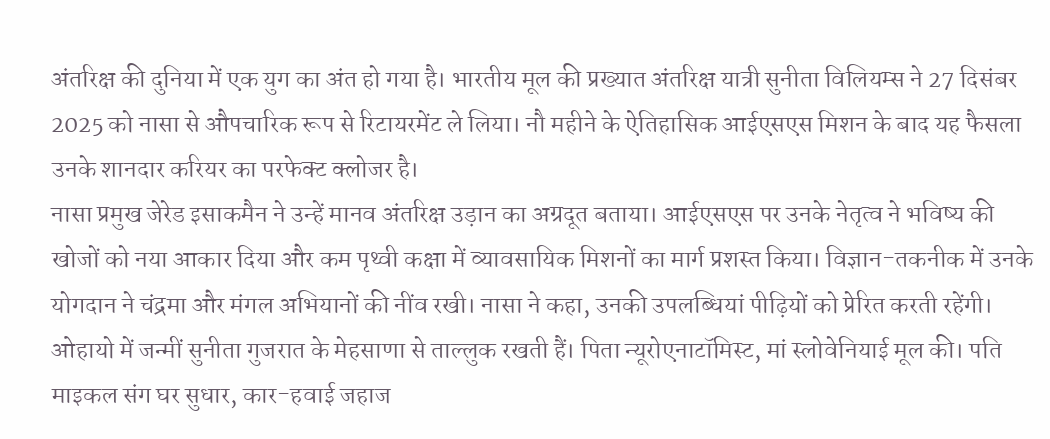अंतरिक्ष की दुनिया में एक युग का अंत हो गया है। भारतीय मूल की प्रख्यात अंतरिक्ष यात्री सुनीता विलियम्स ने 27 दिसंबर 2025 को नासा से औपचारिक रूप से रिटायरमेंट ले लिया। नौ महीने के ऐतिहासिक आईएसएस मिशन के बाद यह फैसला उनके शानदार करियर का परफेक्ट क्लोजर है।
नासा प्रमुख जेरेड इसाकमैन ने उन्हें मानव अंतरिक्ष उड़ान का अग्रदूत बताया। आईएसएस पर उनके नेतृत्व ने भविष्य की खोजों को नया आकार दिया और कम पृथ्वी कक्षा में व्यावसायिक मिशनों का मार्ग प्रशस्त किया। विज्ञान-तकनीक में उनके योगदान ने चंद्रमा और मंगल अभियानों की नींव रखी। नासा ने कहा, उनकी उपलब्धियां पीढ़ियों को प्रेरित करती रहेंगी।
ओहायो में जन्मीं सुनीता गुजरात के मेहसाणा से ताल्लुक रखती हैं। पिता न्यूरोएनाटॉमिस्ट, मां स्लोवेनियाई मूल की। पति माइकल संग घर सुधार, कार-हवाई जहाज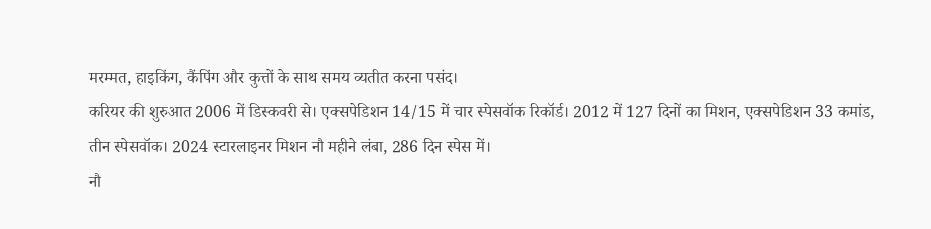मरम्मत, हाइकिंग, कैंपिंग और कुत्तों के साथ समय व्यतीत करना पसंद।
करियर की शुरुआत 2006 में डिस्कवरी से। एक्सपेडिशन 14/15 में चार स्पेसवॉक रिकॉर्ड। 2012 में 127 दिनों का मिशन, एक्सपेडिशन 33 कमांड, तीन स्पेसवॉक। 2024 स्टारलाइनर मिशन नौ महीने लंबा, 286 दिन स्पेस में।
नौ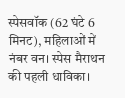स्पेसवॉक (62 घंटे 6 मिनट), महिलाओं में नंबर वन। स्पेस मैराथन की पहली धाविका।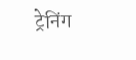ट्रेनिंग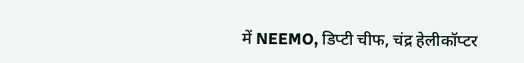में NEEMO, डिप्टी चीफ, चंद्र हेलीकॉप्टर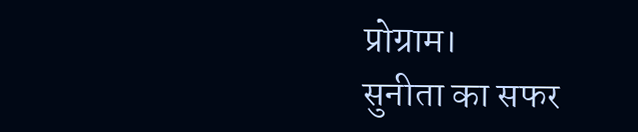प्रोग्राम।
सुनीता का सफर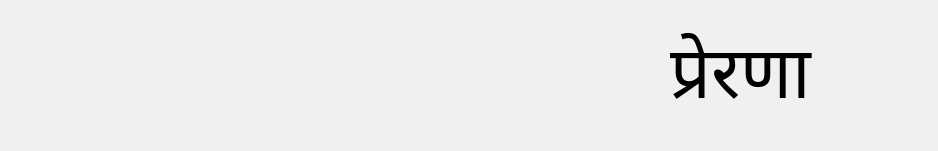प्रेरणा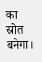का स्रोत बनेगा।